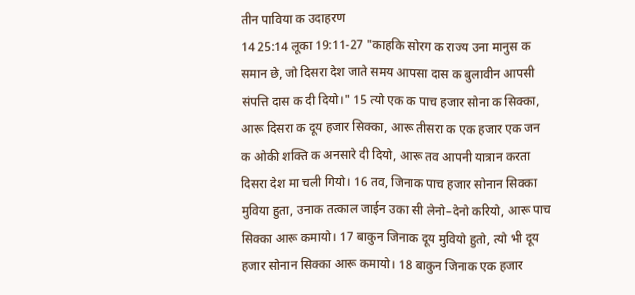तीन पाविया क उदाहरण
14 25:14 लूका 19:11-27 "काहकि सोरग क राज्य उना मानुस क समान छे, जो दिसरा देश जाते समय आपसा दास क बुलावीन आपसी संपत्ति दास क दी दियो।" 15 त्यो एक क पाच हजार सोना क सिक्का, आरू दिसरा क दूय हजार सिक्का, आरू तीसरा क एक हजार एक जन क ओकी शक्ति क अनसारे दी दियो, आरू तव आपनी यात्रान करता दिसरा देश मा चली गियो। 16 तव, जिनाक पाच हजार सोनान सिक्का मुविया हुता, उनाक तत्काल जाईन उका सी लेनो–देनो करियो, आरू पाच सिक्का आरू कमायो। 17 बाकुन जिनाक दूय मुवियो हुतो, त्यो भी दूय हजार सोनान सिक्का आरू कमायो। 18 बाकुन जिनाक एक हजार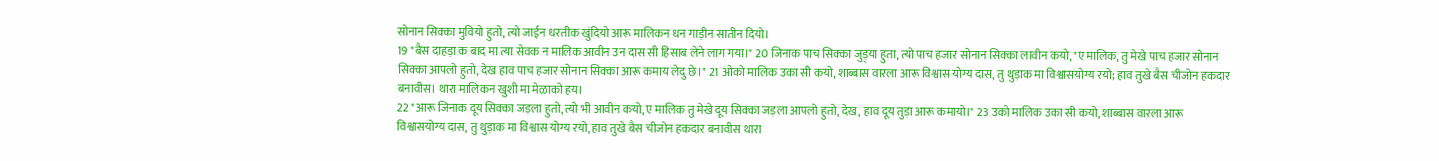सोनान सिक्का मुवियो हुतो, त्यो जाईन धरतीक खुंदियो आरू मालिकन धन गाड़ीन सातीन दियो।
19 "बैस दाहड़ा क बाद मा त्या सेवक न मालिक आवीन उन दास सी हिसाब लेने लाग गया।" 20 जिनाक पाच सिक्का जुड़्या हुता, त्यो पाच हजार सोनान सिक्का लावीन कयो, "ए मालिक, तु मेखे पाच हजार सोनान सिक्का आपलो हुतो, देख हाव पाच हजार सोनान सिक्का आरू कमाय लेदु छे।" 21 ओको मालिक उका सी कयो, शाब्बास वारला आरू विश्वास योग्य दास, तु थुड़ाक मा विश्वासयोग्य रयो; हाव तुखे बैस चीजोन हकदार बनावीस। थारा मालिकन खुशी मा मेळाको हय।
22 "आरू जिनाक दूय सिक्का जड़ला हुतो, त्यो भी आवीन कयो, ए मालिक तु मेखे दूय सिक्का जड़ला आपलो हुतो, देख, हाव दूय तुड़ा आरू कमायो।" 23 उको मालिक उका सी कयो, शाब्बास वारला आरू विश्वासयोग्य दास, तु थुड़ाक मा विश्वास योग्य रयो, हाव तुखे बैस चीजोन हकदार बनावीस थारा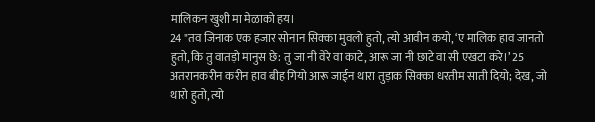मालिकन खुशी मा मेळाको हय।
24 "तव जिनाक एक हजार सोनान सिक्का मुवलो हुतो, त्यो आवीन कयो, ‘ए मालिक हाव जानतो हुतो, कि तु वातड़ो मानुस छे: तु जा नी वेरे वा काटे, आरू जा नी छाटे वा सी एखटा करे।’ 25 अतरानकरीन करीन हाव बीह गियो आरू जाईन थारा तुड़ाक सिक्का धरतीम साती दियो; देख, जो थारो हुतो, त्यो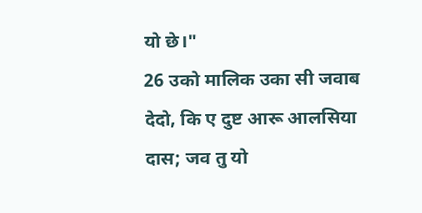यो छे।"
26 उको मालिक उका सी जवाब देदो, कि ए दुष्ट आरू आलसिया दास; जव तु यो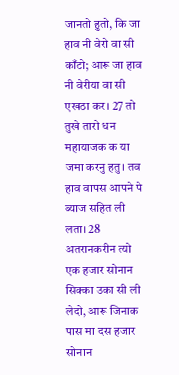जानतो हुतो, कि जा हाव नी वेरो वा सी काँटो; आरू जा हाव नी वेरीया वा सी एखठा कर। 27 तो तुखे तारो धन महायाजक क या जमा करनु हतु। तव हाव वापस आपने पे ब्याज सहित ली लता। 28 अतरानकरीन त्यो एक हजार सोनान सिक्का उका सी ली लेदो, आरू जिनाक पास मा दस हजार सोनान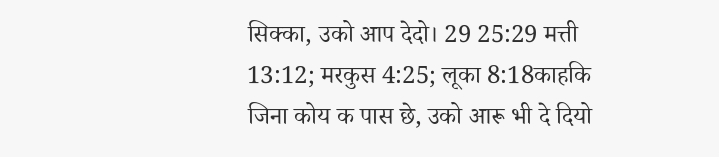सिक्का, उको आप देदो। 29 25:29 मत्ती 13:12; मरकुस 4:25; लूका 8:18काहकि जिना कोय क पास छे, उको आरू भी दे दियो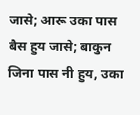जासे; आरू उका पास बैस हुय जासे; बाकुन जिना पास नी हुय, उका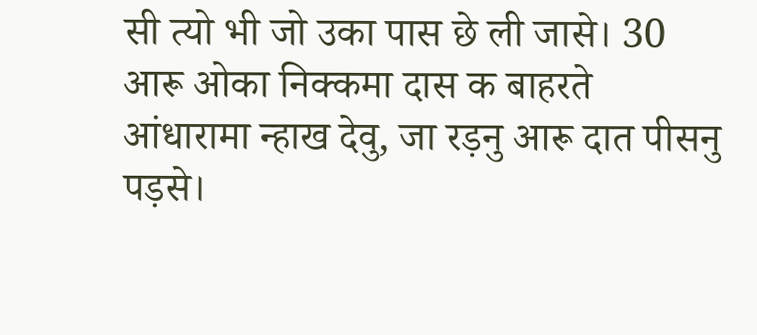सी त्यो भी जो उका पास छे ली जासे। 30 आरू ओका निक्कमा दास क बाहरते आंधारामा न्हाख देवु, जा रड़नु आरू दात पीसनु पड़से।